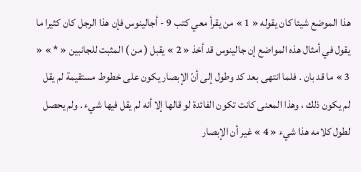هذا الموضع شيئا كان يقوله « 1 » من يقرأ معي كتب 9 - أجالينوس فإن هذا الرجل كان كثيرا ما يقول في أمثال هذه المواضع إن جالينوس قد أخذ « 2 » يقبل ( من ) المثبت للجانبين « * » « 3 » ما قد بان . فلما انتهى بعد كد وطول إلى أنّ الإبصار يكون على خطوط مستقيمة لم يقل لم يكون ذلك ، وهذا المعنى كانت تكون الفائدة لو قالها إلا أنه لم يقل فيها شيء . ولم يحصل لطول كلامه هذا شيء « 4 » غير أن الإبصار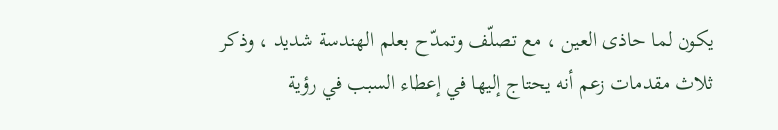يكون لما حاذى العين ، مع تصلّف وتمدّح بعلم الهندسة شديد ، وذكر ثلاث مقدمات زعم أنه يحتاج إليها في إعطاء السبب في رؤية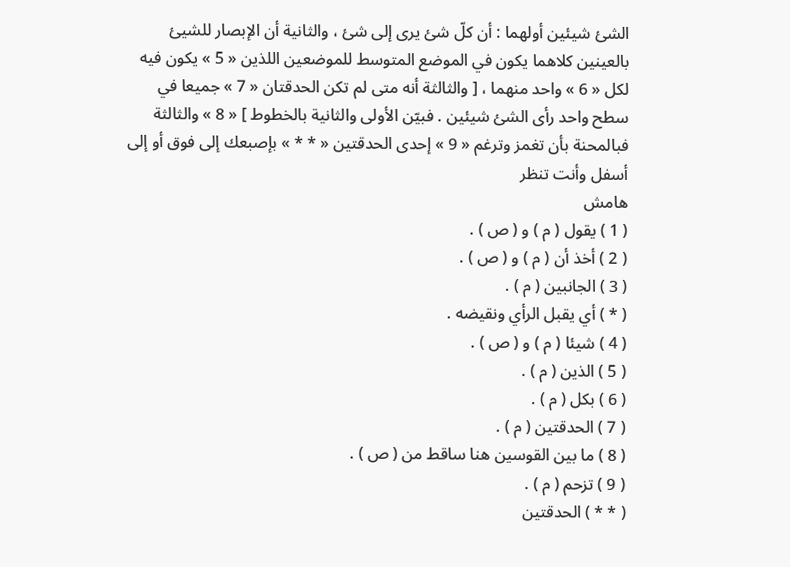الشئ شيئين أولهما : أن كلّ شئ يرى إلى شئ ، والثانية أن الإبصار للشيئ بالعينين كلاهما يكون في الموضع المتوسط للموضعين اللذين « 5 » يكون فيه لكل « 6 » واحد منهما ، [ والثالثة أنه متى لم تكن الحدقتان « 7 » جميعا في سطح واحد رأى الشئ شيئين . فبيّن الأولى والثانية بالخطوط ] « 8 » والثالثة فبالمحنة بأن تغمز وترغم « 9 » إحدى الحدقتين « * * » بإصبعك إلى فوق أو إلى أسفل وأنت تنظر
هامش
( 1 ) يقول ( م ) و ( ص ) .
( 2 ) أخذ أن ( م ) و ( ص ) .
( 3 ) الجانبين ( م ) .
( * ) أي يقبل الرأي ونقيضه .
( 4 ) شيئا ( م ) و ( ص ) .
( 5 ) الذين ( م ) .
( 6 ) بكل ( م ) .
( 7 ) الحدقتين ( م ) .
( 8 ) ما بين القوسين هنا ساقط من ( ص ) .
( 9 ) تزحم ( م ) .
( * * ) الحدقتين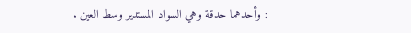: وأحدهما حدقة وهي السواد المستدير وسط العين .